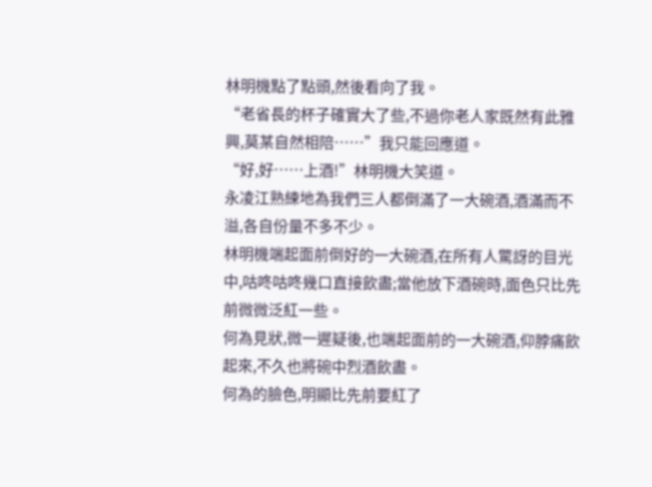林明機點了點頭,然後看向了我。
“老省長的杯子確實大了些,不過你老人家既然有此雅興,莫某自然相陪……”我只能回應道。
“好,好……上酒!”林明機大笑道。
永凌江熟練地為我們三人都倒滿了一大碗酒,酒滿而不溢,各自份量不多不少。
林明機端起面前倒好的一大碗酒,在所有人驚訝的目光中,咕咚咕咚幾口直接飲盡;當他放下酒碗時,面色只比先前微微泛紅一些。
何為見狀,微一遲疑後,也端起面前的一大碗酒,仰脖痛飲起來,不久也將碗中烈酒飲盡。
何為的臉色,明顯比先前要紅了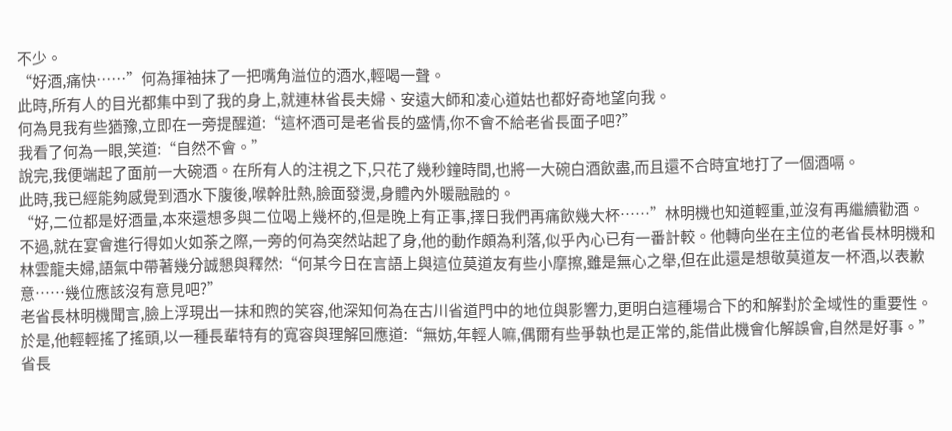不少。
“好酒,痛快……”何為揮袖抹了一把嘴角溢位的酒水,輕喝一聲。
此時,所有人的目光都集中到了我的身上,就連林省長夫婦、安遠大師和凌心道姑也都好奇地望向我。
何為見我有些猶豫,立即在一旁提醒道:“這杯酒可是老省長的盛情,你不會不給老省長面子吧?”
我看了何為一眼,笑道:“自然不會。”
說完,我便端起了面前一大碗酒。在所有人的注視之下,只花了幾秒鐘時間,也將一大碗白酒飲盡,而且還不合時宜地打了一個酒嗝。
此時,我已經能夠感覺到酒水下腹後,喉幹肚熱,臉面發燙,身體內外暖融融的。
“好,二位都是好酒量,本來還想多與二位喝上幾杯的,但是晚上有正事,擇日我們再痛飲幾大杯……”林明機也知道輕重,並沒有再繼續勸酒。
不過,就在宴會進行得如火如荼之際,一旁的何為突然站起了身,他的動作頗為利落,似乎內心已有一番計較。他轉向坐在主位的老省長林明機和林雲龍夫婦,語氣中帶著幾分誠懇與釋然:“何某今日在言語上與這位莫道友有些小摩擦,雖是無心之舉,但在此還是想敬莫道友一杯酒,以表歉意……幾位應該沒有意見吧?”
老省長林明機聞言,臉上浮現出一抹和煦的笑容,他深知何為在古川省道門中的地位與影響力,更明白這種場合下的和解對於全域性的重要性。於是,他輕輕搖了搖頭,以一種長輩特有的寬容與理解回應道:“無妨,年輕人嘛,偶爾有些爭執也是正常的,能借此機會化解誤會,自然是好事。”
省長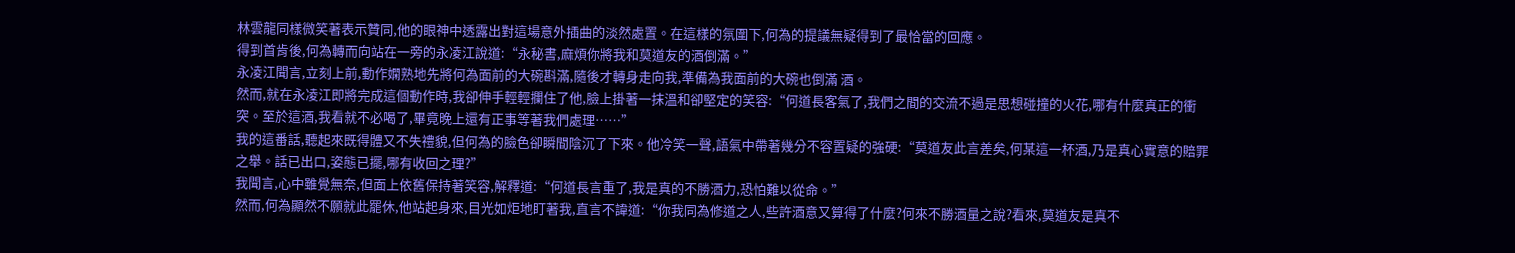林雲龍同樣微笑著表示贊同,他的眼神中透露出對這場意外插曲的淡然處置。在這樣的氛圍下,何為的提議無疑得到了最恰當的回應。
得到首肯後,何為轉而向站在一旁的永凌江說道:“永秘書,麻煩你將我和莫道友的酒倒滿。”
永凌江聞言,立刻上前,動作嫻熟地先將何為面前的大碗斟滿,隨後才轉身走向我,準備為我面前的大碗也倒滿 酒。
然而,就在永凌江即將完成這個動作時,我卻伸手輕輕攔住了他,臉上掛著一抹溫和卻堅定的笑容:“何道長客氣了,我們之間的交流不過是思想碰撞的火花,哪有什麼真正的衝突。至於這酒,我看就不必喝了,畢竟晚上還有正事等著我們處理……”
我的這番話,聽起來既得體又不失禮貌,但何為的臉色卻瞬間陰沉了下來。他冷笑一聲,語氣中帶著幾分不容置疑的強硬:“莫道友此言差矣,何某這一杯酒,乃是真心實意的賠罪之舉。話已出口,姿態已擺,哪有收回之理?”
我聞言,心中雖覺無奈,但面上依舊保持著笑容,解釋道:“何道長言重了,我是真的不勝酒力,恐怕難以從命。”
然而,何為顯然不願就此罷休,他站起身來,目光如炬地盯著我,直言不諱道:“你我同為修道之人,些許酒意又算得了什麼?何來不勝酒量之說?看來,莫道友是真不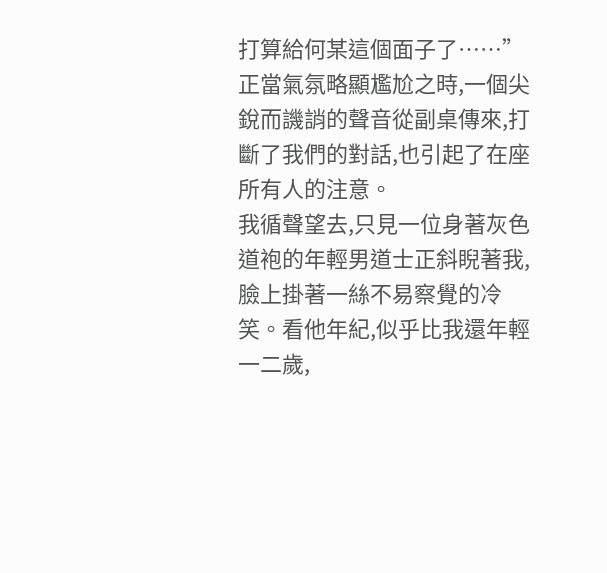打算給何某這個面子了……”
正當氣氛略顯尷尬之時,一個尖銳而譏誚的聲音從副桌傳來,打斷了我們的對話,也引起了在座所有人的注意。
我循聲望去,只見一位身著灰色道袍的年輕男道士正斜睨著我,臉上掛著一絲不易察覺的冷笑。看他年紀,似乎比我還年輕一二歲,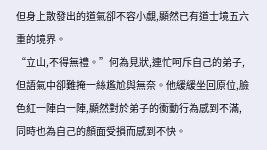但身上散發出的道氣卻不容小覷,顯然已有道士境五六重的境界。
“立山,不得無禮。”何為見狀,連忙呵斥自己的弟子,但語氣中卻難掩一絲尷尬與無奈。他緩緩坐回原位,臉色紅一陣白一陣,顯然對於弟子的衝動行為感到不滿,同時也為自己的顏面受損而感到不快。